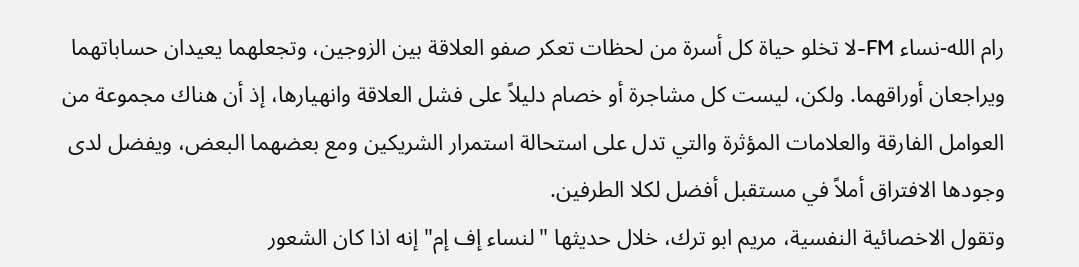رام الله-نساء FM-لا تخلو حياة كل أسرة من لحظات تعكر صفو العلاقة بين الزوجين، وتجعلهما يعيدان حساباتهما ويراجعان أوراقهما. ولكن، ليست كل مشاجرة أو خصام دليلاً على فشل العلاقة وانهيارها، إذ أن هناك مجموعة من العوامل الفارقة والعلامات المؤثرة والتي تدل على استحالة استمرار الشريكين ومع بعضهما البعض، ويفضل لدى وجودها الافتراق أملاً في مستقبل أفضل لكلا الطرفين.
وتقول الاخصائية النفسية، مريم ابو ترك، خلال حديثها "لنساء إف إم" إنه اذا كان الشعور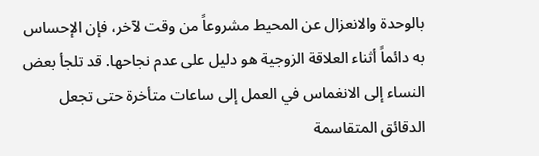بالوحدة والانعزال عن المحيط مشروعاً من وقت لآخر، فإن الإحساس به دائماً أثناء العلاقة الزوجية هو دليل على عدم نجاحها. قد تلجأ بعض النساء إلى الانغماس في العمل إلى ساعات متأخرة حتى تجعل الدقائق المتقاسمة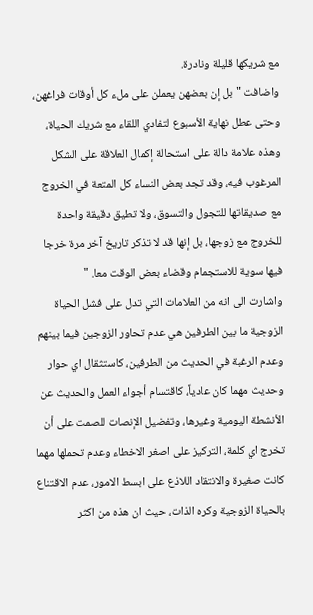مع شريكها قليلة ونادرة.
واضافت "بل إن بعضهن يعملن على ملء كل أوقات فراغهن، وحتى عطل نهاية الأسبوع لتفادي اللقاء مع شريك الحياة، وهذه علامة دالة على استحالة إكمال العلاقة على الشكل المرغوب فيه، وقد تجد بعض النساء كل المتعة في الخروج مع صديقاتها للتجول والتسوق، ولا تطيق دقيقة واحدة للخروج مع زوجها، بل إنها قد لا تذكر تاريخ آخر مرة خرجا فيها سوية للاستجمام وقضاء بعض الوقت معا. "
واشارت الى انه من العلامات التي تدل على فشل الحياة الزوجية ما بين الطرفين هي عدم تحاور الزوجين فيما بينهم وعدم الرغبة في الحديث من الطرفين، كاستثقال اي حوار وحديث مهما كان عادياً، كاقتسام أجواء العمل والحديث عن الأنشطة اليومية وغيرها، وتفضيل الإنصات للصمت على أن تخرج اي كلمة، التركيز على اصغر الاخطاء وعدم تحملها مهما كانت صغيرة والانتقاد اللاذع على ابسط الامور، عدم الاقتناع بالحياة الزوجية وكره الذات، حيث ان هذه من اكثر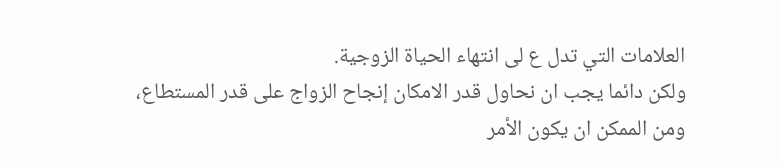العلامات التي تدل ع لى انتهاء الحياة الزوجية.
ولكن دائما يجب ان نحاول قدر الامكان إنجاح الزواج على قدر المستطاع، ومن الممكن ان يكون الأمر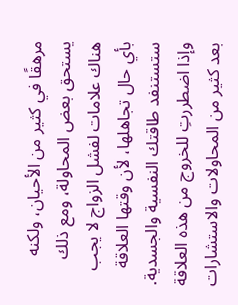مرهقًا في كثير من الأحيان، ولكنه يستحق بعض المحاولة، ومع ذلك هناك علامات لفشل الزواج لا يجب بأي حال تجاهلها، لأن وقتها العلاقة ستستنفد طاقتك النفسية والجسدية. وإذا اضطررتِ للخروج من هذه العلاقة بعد كثير من المحاولات والاستشارات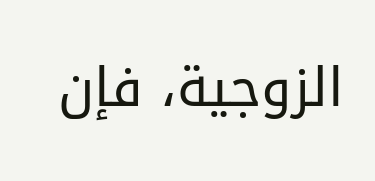الزوجية، فإن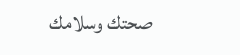صحتك وسلامك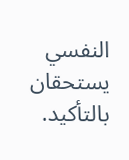النفسي يستحقان بالتأكيد.